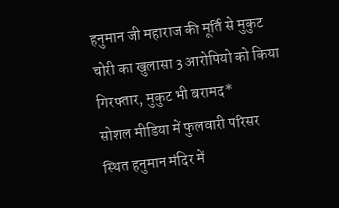हनुमान जी महाराज की मूर्ति से मुकुट चोरी का खुलासा 3 आरोपियो को किया गिरफ्तार, मुकुट भी बरामद*
सोशल मीडिया में फुलवारी परिसर स्थित हनुमान मंदिर में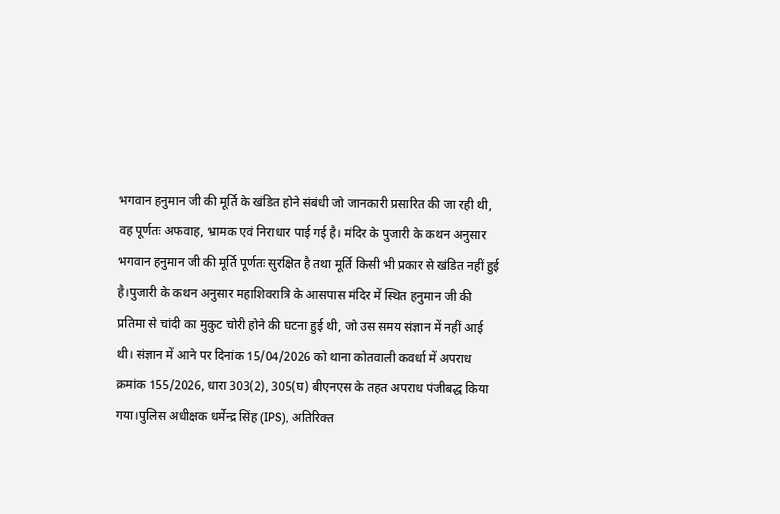भगवान हनुमान जी की मूर्ति के खंडित होने संबंधी जो जानकारी प्रसारित की जा रही थी, वह पूर्णतः अफवाह, भ्रामक एवं निराधार पाई गई है। मंदिर के पुजारी के कथन अनुसार भगवान हनुमान जी की मूर्ति पूर्णतः सुरक्षित है तथा मूर्ति किसी भी प्रकार से खंडित नहीं हुई है।पुजारी के कथन अनुसार महाशिवरात्रि के आसपास मंदिर में स्थित हनुमान जी की प्रतिमा से चांदी का मुकुट चोरी होने की घटना हुई थी, जो उस समय संज्ञान में नहीं आई थी। संज्ञान में आने पर दिनांक 15/04/2026 को थाना कोतवाली कवर्धा में अपराध क्रमांक 155/2026, धारा 303(2), 305(घ) बीएनएस के तहत अपराध पंजीबद्ध किया गया।पुलिस अधीक्षक धर्मेन्द्र सिंह (IPS), अतिरिक्त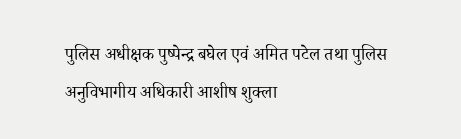पुलिस अधीक्षक पुष्पेन्द्र बघेल एवं अमित पटेल तथा पुलिस अनुविभागीय अधिकारी आशीष शुक्ला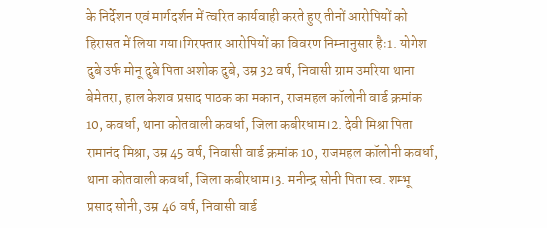के निर्देशन एवं मार्गदर्शन में त्वरित कार्यवाही करते हुए तीनों आरोपियों को हिरासत में लिया गया।गिरफ्तार आरोपियों का विवरण निम्नानुसार हैः1. योगेश दुबे उर्फ मोनू दुबे पिता अशोक दुबे, उम्र 32 वर्ष, निवासी ग्राम उमरिया थाना बेमेतरा, हाल केशव प्रसाद पाठक का मकान, राजमहल कॉलोनी वार्ड क्रमांक 10, कवर्धा, थाना कोतवाली कवर्धा, जिला कबीरधाम।2. देवी मिश्रा पिता रामानंद मिश्रा, उम्र 45 वर्ष, निवासी वार्ड क्रमांक 10, राजमहल कॉलोनी कवर्धा, थाना कोतवाली कवर्धा, जिला कबीरधाम।3. मनीन्द्र सोनी पिता स्व. शम्भू प्रसाद सोनी, उम्र 46 वर्ष, निवासी वार्ड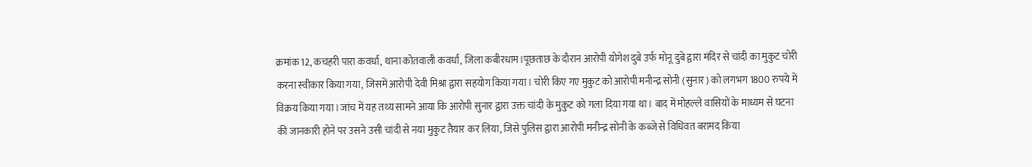क्रमांक 12, कचहरी पारा कवर्धा, थाना कोतवाली कवर्धा, जिला कबीरधाम।पूछताछ के दौरान आरोपी योगेश दुबे उर्फ मोनू दुबे द्वारा मंदिर से चांदी का मुकुट चोरी करना स्वीकार किया गया, जिसमें आरोपी देवी मिश्रा द्वारा सहयोग किया गया। चोरी किए गए मुकुट को आरोपी मनीन्द्र सोनी (सुनार) को लगभग 1800 रुपये में विक्रय किया गया।जांच में यह तथ्य सामने आया कि आरोपी सुनार द्वारा उक्त चांदी के मुकुट को गला दिया गया था। बाद में मोहल्ले वासियों के माध्यम से घटना की जानकारी होने पर उसने उसी चांदी से नया मुकुट तैयार कर लिया, जिसे पुलिस द्वारा आरोपी मनीन्द्र सोनी के कब्जे से विधिवत बरामद किया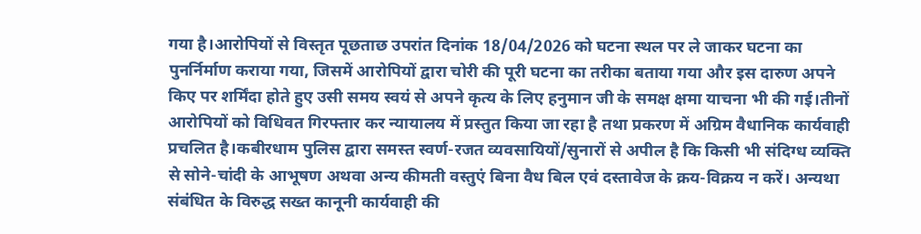गया है।आरोपियों से विस्तृत पूछताछ उपरांत दिनांक 18/04/2026 को घटना स्थल पर ले जाकर घटना का पुनर्निर्माण कराया गया, जिसमें आरोपियों द्वारा चोरी की पूरी घटना का तरीका बताया गया और इस दारुण अपने किए पर शर्मिंदा होते हुए उसी समय स्वयं से अपने कृत्य के लिए हनुमान जी के समक्ष क्षमा याचना भी की गई।तीनों आरोपियों को विधिवत गिरफ्तार कर न्यायालय में प्रस्तुत किया जा रहा है तथा प्रकरण में अग्रिम वैधानिक कार्यवाही प्रचलित है।कबीरधाम पुलिस द्वारा समस्त स्वर्ण-रजत व्यवसायियों/सुनारों से अपील है कि किसी भी संदिग्ध व्यक्ति से सोने-चांदी के आभूषण अथवा अन्य कीमती वस्तुएं बिना वैध बिल एवं दस्तावेज के क्रय-विक्रय न करें। अन्यथा संबंधित के विरुद्ध सख्त कानूनी कार्यवाही की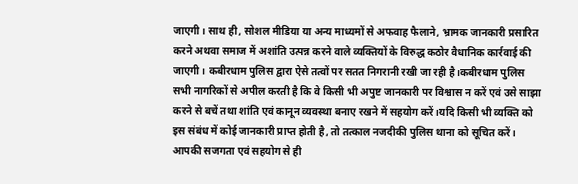जाएगी। साथ ही, सोशल मीडिया या अन्य माध्यमों से अफवाह फैलाने, भ्रामक जानकारी प्रसारित करने अथवा समाज में अशांति उत्पन्न करने वाले व्यक्तियों के विरुद्ध कठोर वैधानिक कार्रवाई की जाएगी। कबीरधाम पुलिस द्वारा ऐसे तत्वों पर सतत निगरानी रखी जा रही है।कबीरधाम पुलिस सभी नागरिकों से अपील करती है कि वे किसी भी अपुष्ट जानकारी पर विश्वास न करें एवं उसे साझा करने से बचें तथा शांति एवं कानून व्यवस्था बनाए रखने में सहयोग करें।यदि किसी भी व्यक्ति को इस संबंध में कोई जानकारी प्राप्त होती है, तो तत्काल नजदीकी पुलिस थाना को सूचित करें।
आपकी सजगता एवं सहयोग से ही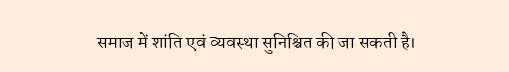समाज में शांति एवं व्यवस्था सुनिश्चित की जा सकती है।